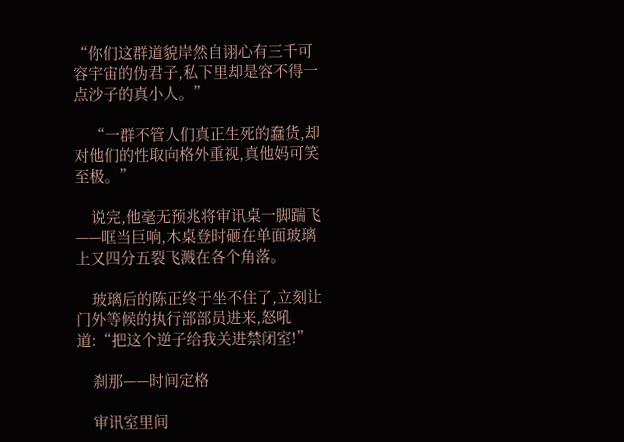“你们这群道貌岸然自诩心有三千可容宇宙的伪君子,私下里却是容不得一点沙子的真小人。”

    “一群不管人们真正生死的蠢货,却对他们的性取向格外重视,真他妈可笑至极。”

    说完,他毫无预兆将审讯桌一脚踹飞——哐当巨响,木桌登时砸在单面玻璃上又四分五裂飞溅在各个角落。

    玻璃后的陈正终于坐不住了,立刻让门外等候的执行部部员进来,怒吼道:“把这个逆子给我关进禁闭室!”

    刹那——时间定格

    审讯室里间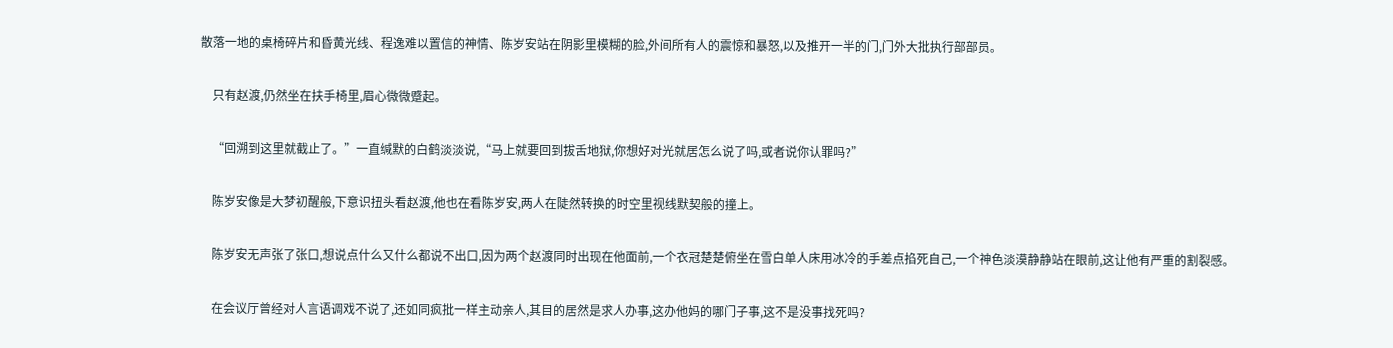散落一地的桌椅碎片和昏黄光线、程逸难以置信的神情、陈岁安站在阴影里模糊的脸,外间所有人的震惊和暴怒,以及推开一半的门,门外大批执行部部员。

    只有赵渡,仍然坐在扶手椅里,眉心微微蹙起。

    “回溯到这里就截止了。”一直缄默的白鹤淡淡说,“马上就要回到拔舌地狱,你想好对光就居怎么说了吗,或者说你认罪吗?”

    陈岁安像是大梦初醒般,下意识扭头看赵渡,他也在看陈岁安,两人在陡然转换的时空里视线默契般的撞上。

    陈岁安无声张了张口,想说点什么又什么都说不出口,因为两个赵渡同时出现在他面前,一个衣冠楚楚俯坐在雪白单人床用冰冷的手差点掐死自己,一个神色淡漠静静站在眼前,这让他有严重的割裂感。

    在会议厅曾经对人言语调戏不说了,还如同疯批一样主动亲人,其目的居然是求人办事,这办他妈的哪门子事,这不是没事找死吗?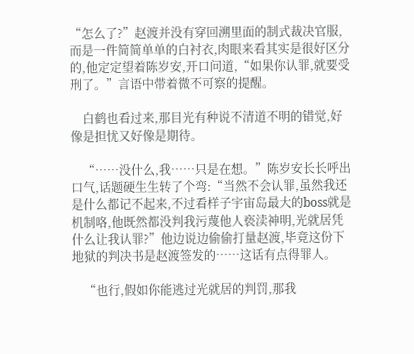“怎么了?”赵渡并没有穿回溯里面的制式裁决官服,而是一件简简单单的白衬衣,肉眼来看其实是很好区分的,他定定望着陈岁安,开口问道,“如果你认罪,就要受刑了。”言语中带着微不可察的提醒。

    白鹤也看过来,那目光有种说不清道不明的错觉,好像是担忧又好像是期待。

    “……没什么,我……只是在想。”陈岁安长长呼出口气,话题硬生生转了个弯:“当然不会认罪,虽然我还是什么都记不起来,不过看样子宇宙岛最大的boss就是机制咯,他既然都没判我污蔑他人亵渎神明,光就居凭什么让我认罪?”他边说边偷偷打量赵渡,毕竟这份下地狱的判决书是赵渡签发的……这话有点得罪人。

    “也行,假如你能逃过光就居的判罚,那我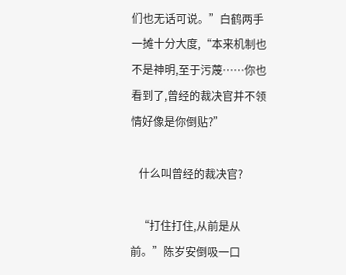们也无话可说。”白鹤两手一摊十分大度,“本来机制也不是神明,至于污蔑……你也看到了,曾经的裁决官并不领情好像是你倒贴?”

    什么叫曾经的裁决官?

    “打住打住,从前是从前。”陈岁安倒吸一口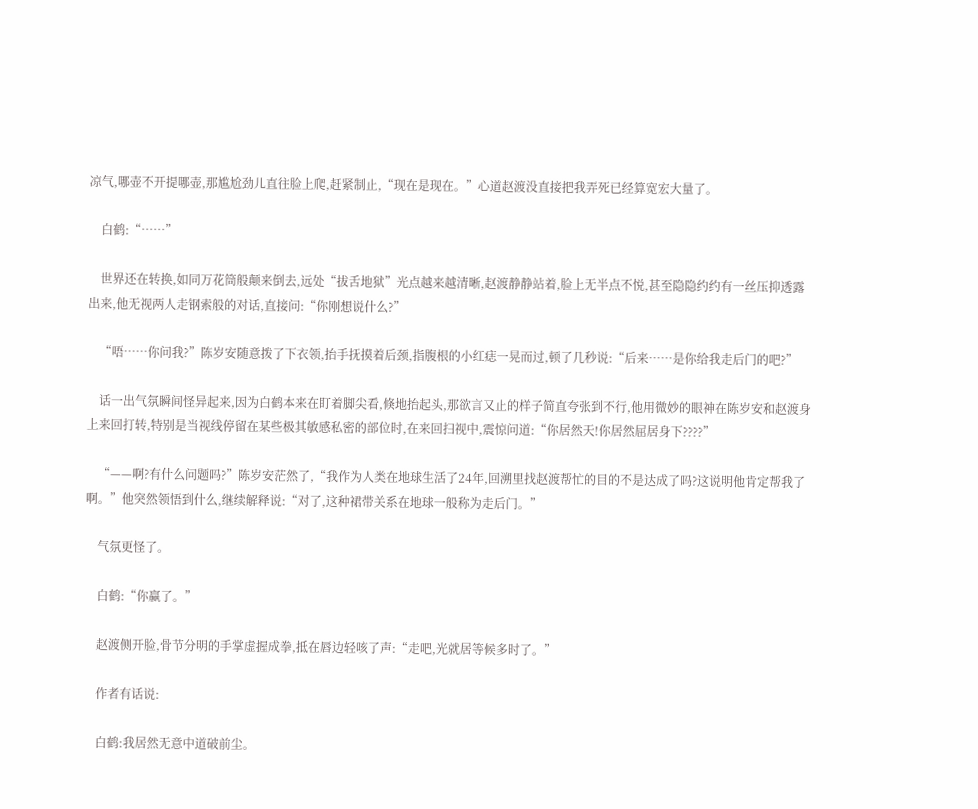凉气,哪壶不开提哪壶,那尴尬劲儿直往脸上爬,赶紧制止,“现在是现在。”心道赵渡没直接把我弄死已经算宽宏大量了。

    白鹤:“……”

    世界还在转换,如同万花筒般颠来倒去,远处“拔舌地狱”光点越来越清晰,赵渡静静站着,脸上无半点不悦,甚至隐隐约约有一丝压抑透露出来,他无视两人走钢索般的对话,直接问:“你刚想说什么?”

    “唔……你问我?”陈岁安随意拨了下衣领,抬手抚摸着后颈,指腹根的小红痣一晃而过,顿了几秒说:“后来……是你给我走后门的吧?”

    话一出气氛瞬间怪异起来,因为白鹤本来在盯着脚尖看,倏地抬起头,那欲言又止的样子简直夸张到不行,他用微妙的眼神在陈岁安和赵渡身上来回打转,特别是当视线停留在某些极其敏感私密的部位时,在来回扫视中,震惊问道:“你居然天!你居然屈居身下????”

    “——啊?有什么问题吗?”陈岁安茫然了,“我作为人类在地球生活了24年,回溯里找赵渡帮忙的目的不是达成了吗?这说明他肯定帮我了啊。”他突然领悟到什么,继续解释说:“对了,这种裙带关系在地球一般称为走后门。”

    气氛更怪了。

    白鹤:“你赢了。”

    赵渡侧开脸,骨节分明的手掌虚握成拳,抵在唇边轻咳了声:“走吧,光就居等候多时了。”

    作者有话说:

    白鹤:我居然无意中道破前尘。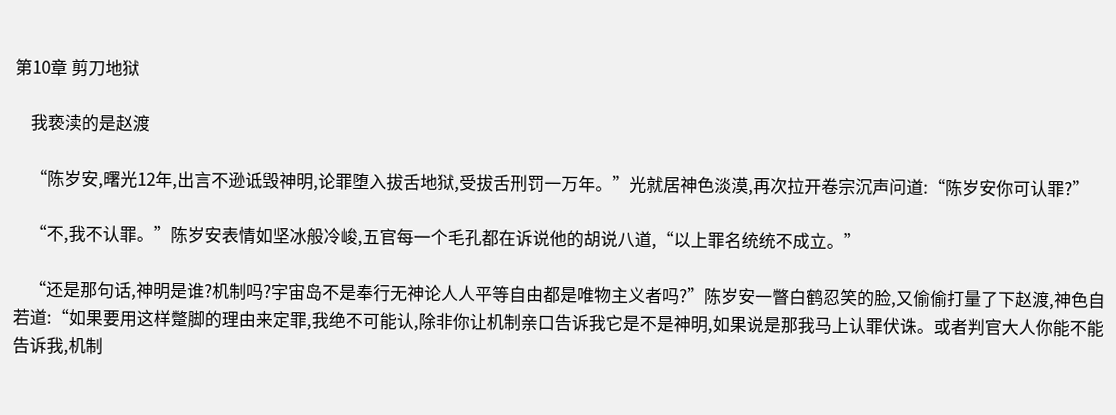第10章 剪刀地狱

    我亵渎的是赵渡

    “陈岁安,曙光12年,出言不逊诋毁神明,论罪堕入拔舌地狱,受拔舌刑罚一万年。”光就居神色淡漠,再次拉开卷宗沉声问道:“陈岁安你可认罪?”

    “不,我不认罪。”陈岁安表情如坚冰般冷峻,五官每一个毛孔都在诉说他的胡说八道,“以上罪名统统不成立。”

    “还是那句话,神明是谁?机制吗?宇宙岛不是奉行无神论人人平等自由都是唯物主义者吗?”陈岁安一瞥白鹤忍笑的脸,又偷偷打量了下赵渡,神色自若道:“如果要用这样蹩脚的理由来定罪,我绝不可能认,除非你让机制亲口告诉我它是不是神明,如果说是那我马上认罪伏诛。或者判官大人你能不能告诉我,机制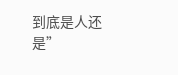到底是人还是”